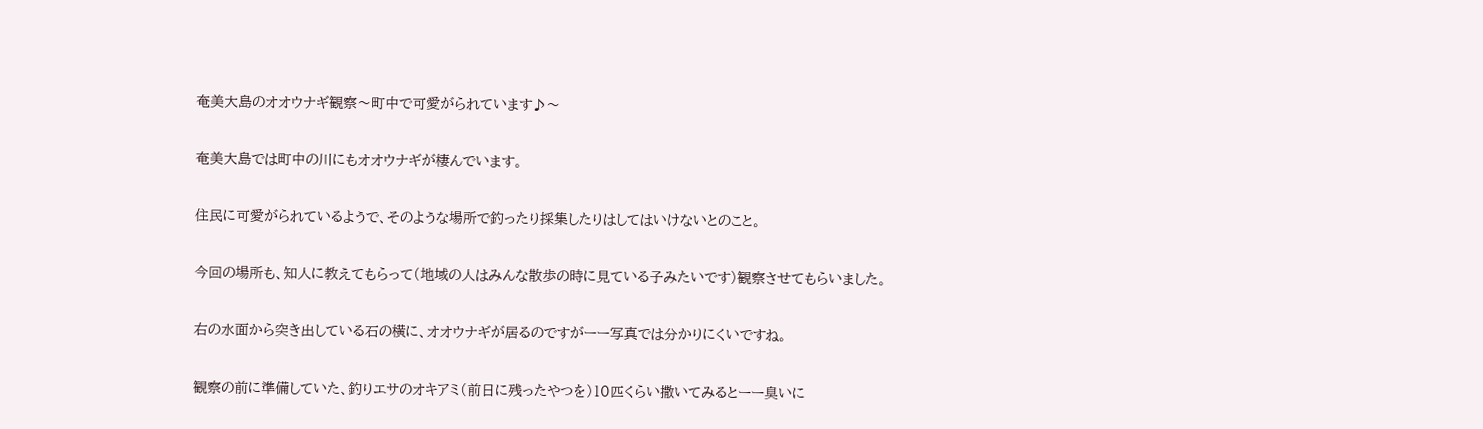奄美大島のオオウナギ観察〜町中で可愛がられています♪〜

奄美大島では町中の川にもオオウナギが棲んでいます。

住民に可愛がられているようで、そのような場所で釣ったり採集したりはしてはいけないとのこと。

今回の場所も、知人に教えてもらって(地域の人はみんな散歩の時に見ている子みたいです)観察させてもらいました。

右の水面から突き出している石の横に、オオウナギが居るのですがーー写真では分かりにくいですね。

観察の前に準備していた、釣りエサのオキアミ(前日に残ったやつを)10匹くらい撒いてみるとーー臭いに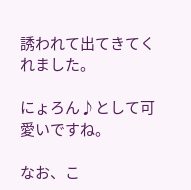誘われて出てきてくれました。

にょろん♪として可愛いですね。

なお、こ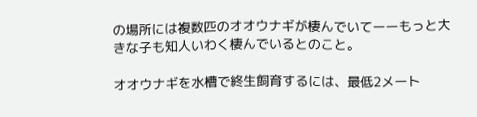の場所には複数匹のオオウナギが棲んでいてーーもっと大きな子も知人いわく棲んでいるとのこと。

オオウナギを水槽で終生飼育するには、最低2メート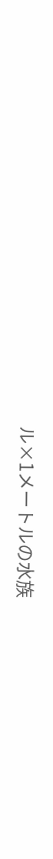ル×1メートルの水族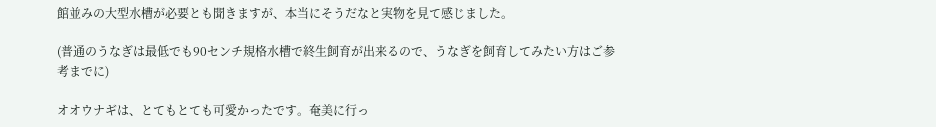館並みの大型水槽が必要とも聞きますが、本当にそうだなと実物を見て感じました。

(普通のうなぎは最低でも90センチ規格水槽で終生飼育が出来るので、うなぎを飼育してみたい方はご参考までに)

オオウナギは、とてもとても可愛かったです。奄美に行っ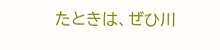たときは、ぜひ川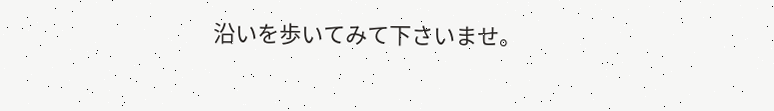沿いを歩いてみて下さいませ。